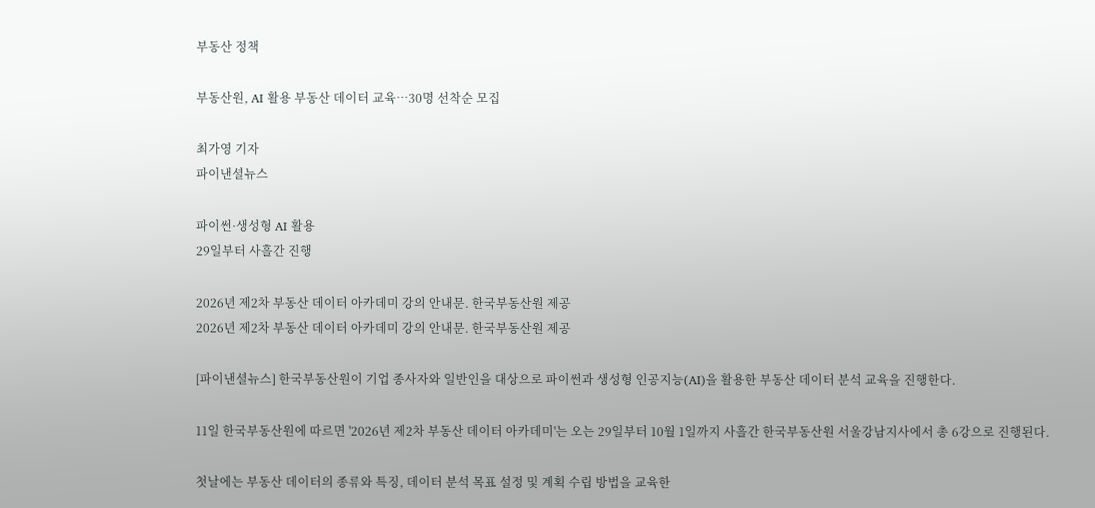부동산 정책

부동산원, AI 활용 부동산 데이터 교육…30명 선착순 모집

최가영 기자
파이낸셜뉴스

파이썬·생성형 AI 활용
29일부터 사흘간 진행

2026년 제2차 부동산 데이터 아카데미 강의 안내문. 한국부동산원 제공
2026년 제2차 부동산 데이터 아카데미 강의 안내문. 한국부동산원 제공

[파이낸셜뉴스] 한국부동산원이 기업 종사자와 일반인을 대상으로 파이썬과 생성형 인공지능(AI)을 활용한 부동산 데이터 분석 교육을 진행한다.

11일 한국부동산원에 따르면 '2026년 제2차 부동산 데이터 아카데미'는 오는 29일부터 10월 1일까지 사흘간 한국부동산원 서울강남지사에서 총 6강으로 진행된다.

첫날에는 부동산 데이터의 종류와 특징, 데이터 분석 목표 설정 및 계획 수립 방법을 교육한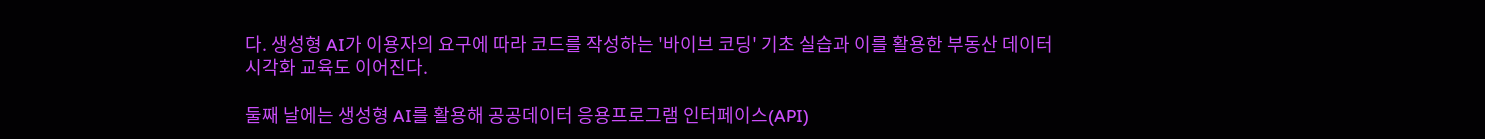다. 생성형 AI가 이용자의 요구에 따라 코드를 작성하는 '바이브 코딩' 기초 실습과 이를 활용한 부동산 데이터 시각화 교육도 이어진다.

둘째 날에는 생성형 AI를 활용해 공공데이터 응용프로그램 인터페이스(API)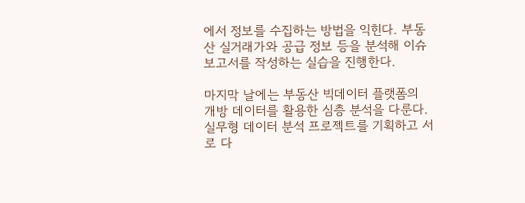에서 정보를 수집하는 방법을 익힌다. 부동산 실거래가와 공급 정보 등을 분석해 이슈 보고서를 작성하는 실습을 진행한다.

마지막 날에는 부동산 빅데이터 플랫폼의 개방 데이터를 활용한 심층 분석을 다룬다. 실무형 데이터 분석 프로젝트를 기획하고 서로 다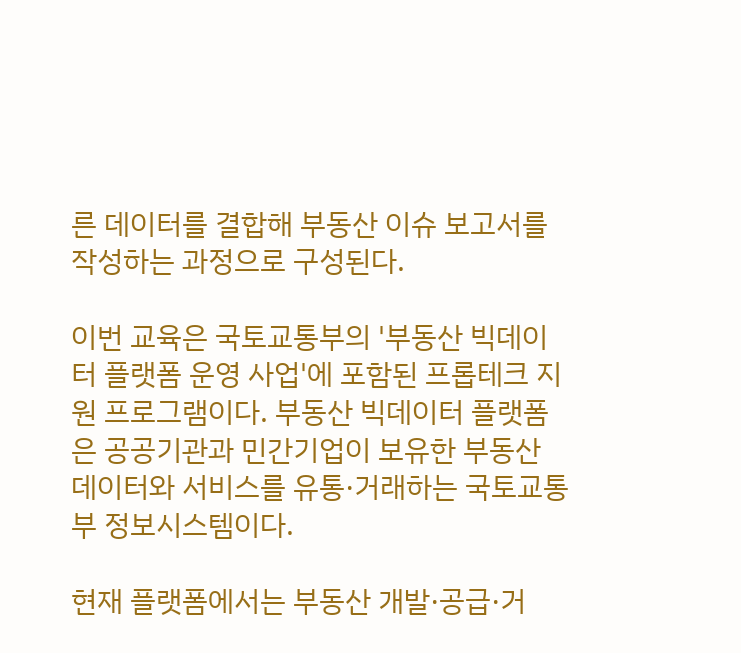른 데이터를 결합해 부동산 이슈 보고서를 작성하는 과정으로 구성된다.

이번 교육은 국토교통부의 '부동산 빅데이터 플랫폼 운영 사업'에 포함된 프롭테크 지원 프로그램이다. 부동산 빅데이터 플랫폼은 공공기관과 민간기업이 보유한 부동산 데이터와 서비스를 유통·거래하는 국토교통부 정보시스템이다.

현재 플랫폼에서는 부동산 개발·공급·거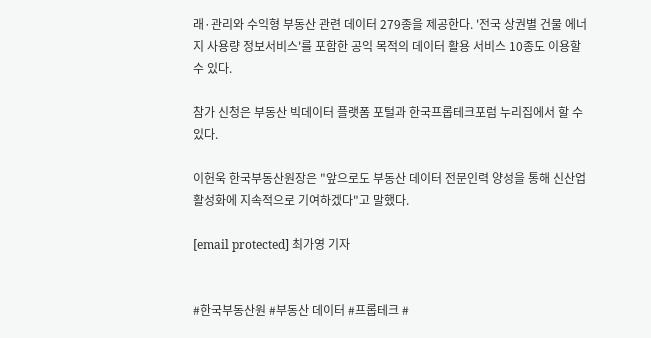래·관리와 수익형 부동산 관련 데이터 279종을 제공한다. '전국 상권별 건물 에너지 사용량 정보서비스'를 포함한 공익 목적의 데이터 활용 서비스 10종도 이용할 수 있다.

참가 신청은 부동산 빅데이터 플랫폼 포털과 한국프롭테크포럼 누리집에서 할 수 있다.

이헌욱 한국부동산원장은 "앞으로도 부동산 데이터 전문인력 양성을 통해 신산업 활성화에 지속적으로 기여하겠다"고 말했다.

[email protected] 최가영 기자


#한국부동산원 #부동산 데이터 #프롭테크 #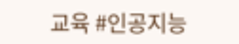교육 #인공지능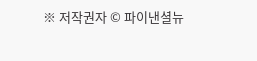※ 저작권자 © 파이낸셜뉴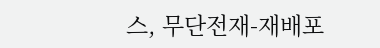스, 무단전재-재배포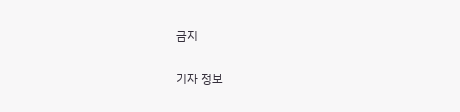금지

기자 정보